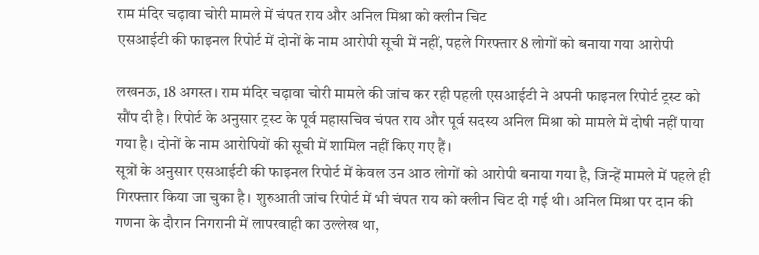राम मंदिर चढ़ावा चोरी मामले में चंपत राय और अनिल मिश्रा को क्लीन चिट
एसआईटी की फाइनल रिपोर्ट में दोनों के नाम आरोपी सूची में नहीं, पहले गिरफ्तार 8 लोगों को बनाया गया आरोपी

लखनऊ, 18 अगस्त। राम मंदिर चढ़ावा चोरी मामले की जांच कर रही पहली एसआईटी ने अपनी फाइनल रिपोर्ट ट्रस्ट को सौंप दी है। रिपोर्ट के अनुसार ट्रस्ट के पूर्व महासचिव चंपत राय और पूर्व सदस्य अनिल मिश्रा को मामले में दोषी नहीं पाया गया है। दोनों के नाम आरोपियों की सूची में शामिल नहीं किए गए हैं।
सूत्रों के अनुसार एसआईटी की फाइनल रिपोर्ट में केवल उन आठ लोगों को आरोपी बनाया गया है, जिन्हें मामले में पहले ही गिरफ्तार किया जा चुका है। शुरुआती जांच रिपोर्ट में भी चंपत राय को क्लीन चिट दी गई थी। अनिल मिश्रा पर दान की गणना के दौरान निगरानी में लापरवाही का उल्लेख था,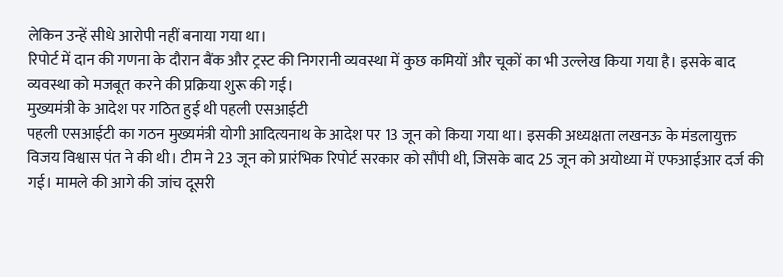लेकिन उन्हें सीधे आरोपी नहीं बनाया गया था।
रिपोर्ट में दान की गणना के दौरान बैंक और ट्रस्ट की निगरानी व्यवस्था में कुछ कमियों और चूकों का भी उल्लेख किया गया है। इसके बाद व्यवस्था को मजबूत करने की प्रक्रिया शुरू की गई।
मुख्यमंत्री के आदेश पर गठित हुई थी पहली एसआईटी
पहली एसआईटी का गठन मुख्यमंत्री योगी आदित्यनाथ के आदेश पर 13 जून को किया गया था। इसकी अध्यक्षता लखनऊ के मंडलायुक्त विजय विश्वास पंत ने की थी। टीम ने 23 जून को प्रारंभिक रिपोर्ट सरकार को सौंपी थी, जिसके बाद 25 जून को अयोध्या में एफआईआर दर्ज की गई। मामले की आगे की जांच दूसरी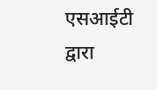एसआईटी द्वारा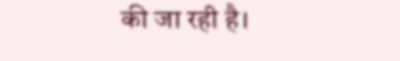की जा रही है।